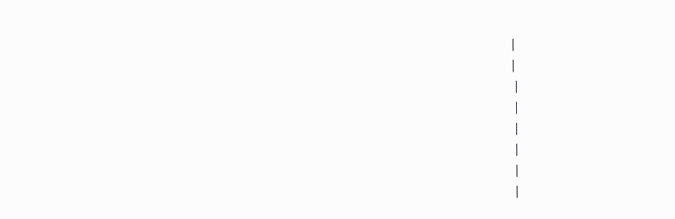|
|
 |
 |
 |
 |
 |
 |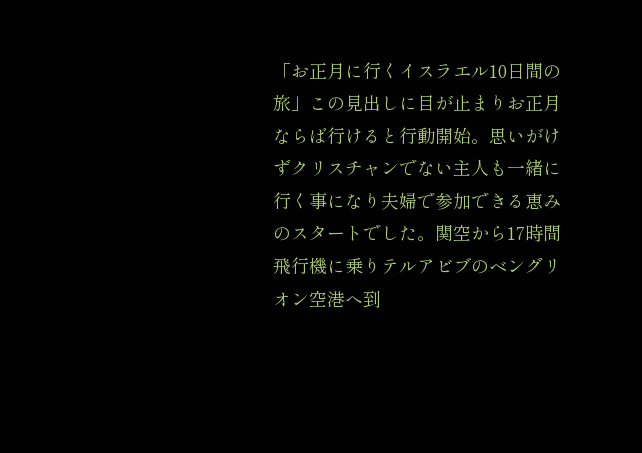「お正月に行くイスラエル10日間の旅」この見出しに目が止まりお正月ならば行けると行動開始。思いがけずクリスチャンでない主人も一緒に行く事になり夫婦で参加できる恵みのスタートでした。関空から17時間飛行機に乗りテルアビブのベングリオン空港へ到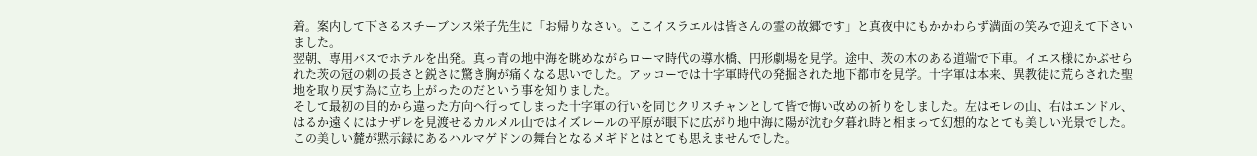着。案内して下さるスチーブンス栄子先生に「お帰りなさい。ここイスラエルは皆さんの霊の故郷です」と真夜中にもかかわらず満面の笑みで迎えて下さいました。
翌朝、専用バスでホテルを出発。真っ青の地中海を眺めながらローマ時代の導水橋、円形劇場を見学。途中、茨の木のある道端で下車。イエス様にかぶせられた茨の冠の刺の長さと鋭さに驚き胸が痛くなる思いでした。アッコーでは十字軍時代の発掘された地下都市を見学。十字軍は本来、異教徒に荒らされた聖地を取り戻す為に立ち上がったのだという事を知りました。
そして最初の目的から違った方向へ行ってしまった十字軍の行いを同じクリスチャンとして皆で悔い改めの祈りをしました。左はモレの山、右はエンドル、はるか遠くにはナザレを見渡せるカルメル山ではイズレールの平原が眼下に広がり地中海に陽が沈む夕暮れ時と相まって幻想的なとても美しい光景でした。この美しい麓が黙示録にあるハルマゲドンの舞台となるメギドとはとても思えませんでした。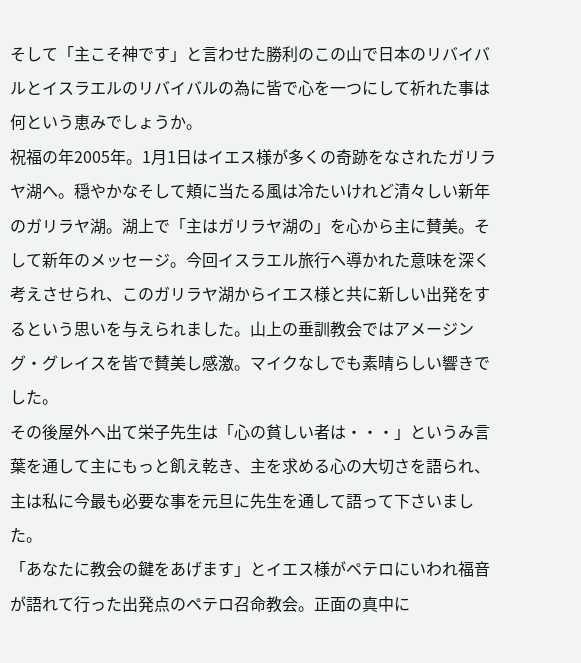そして「主こそ神です」と言わせた勝利のこの山で日本のリバイバルとイスラエルのリバイバルの為に皆で心を一つにして祈れた事は何という恵みでしょうか。
祝福の年2005年。1月1日はイエス様が多くの奇跡をなされたガリラヤ湖へ。穏やかなそして頬に当たる風は冷たいけれど清々しい新年のガリラヤ湖。湖上で「主はガリラヤ湖の」を心から主に賛美。そして新年のメッセージ。今回イスラエル旅行へ導かれた意味を深く考えさせられ、このガリラヤ湖からイエス様と共に新しい出発をするという思いを与えられました。山上の垂訓教会ではアメージング・グレイスを皆で賛美し感激。マイクなしでも素晴らしい響きでした。
その後屋外へ出て栄子先生は「心の貧しい者は・・・」というみ言葉を通して主にもっと飢え乾き、主を求める心の大切さを語られ、主は私に今最も必要な事を元旦に先生を通して語って下さいました。
「あなたに教会の鍵をあげます」とイエス様がペテロにいわれ福音が語れて行った出発点のペテロ召命教会。正面の真中に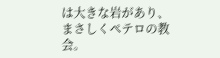は大きな岩があり、まさしくペテロの教会。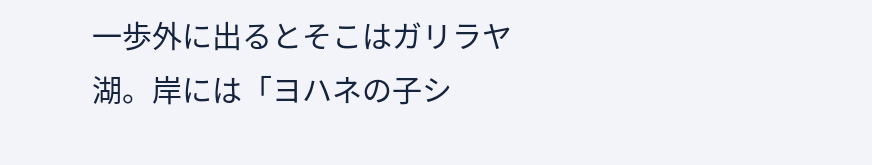一歩外に出るとそこはガリラヤ湖。岸には「ヨハネの子シ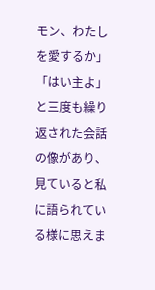モン、わたしを愛するか」「はい主よ」と三度も繰り返された会話の像があり、見ていると私に語られている様に思えま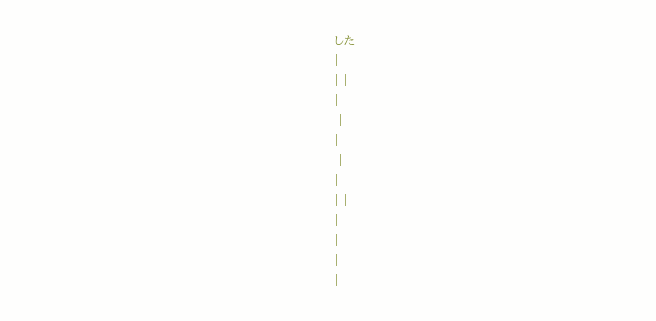した
|
| |
|
 |
|
 |
|
| |
|
|
|
|